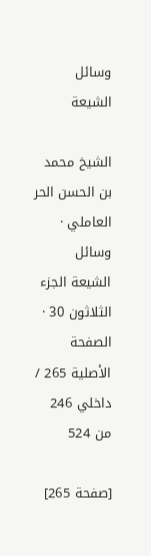وسائل الشيعة

الشيخ محمد بن الحسن الحر العاملي · وسائل الشيعة الجزء الثلاثون 30 · الصفحة الأصلية 265 / داخلي 246 من 524

[صفحة 265]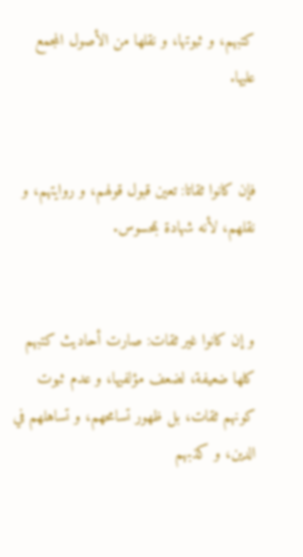كتبهم، و ثبوتها، و نقلها من الأصول المجمع عليها.


فإن كانوا ثقاتا: تعين قبول قولهم، و روايتهم، و نقلهم، لأنه شهادة بمحسوس.


و إن كانوا غير ثقات: صارت أحاديث كتبهم كلها ضعيفة، لضعف مؤلفيها، و عدم ثبوت كونهم ثقات، بل ظهور تسامحهم، و تساهلهم في الدين، و كذبهم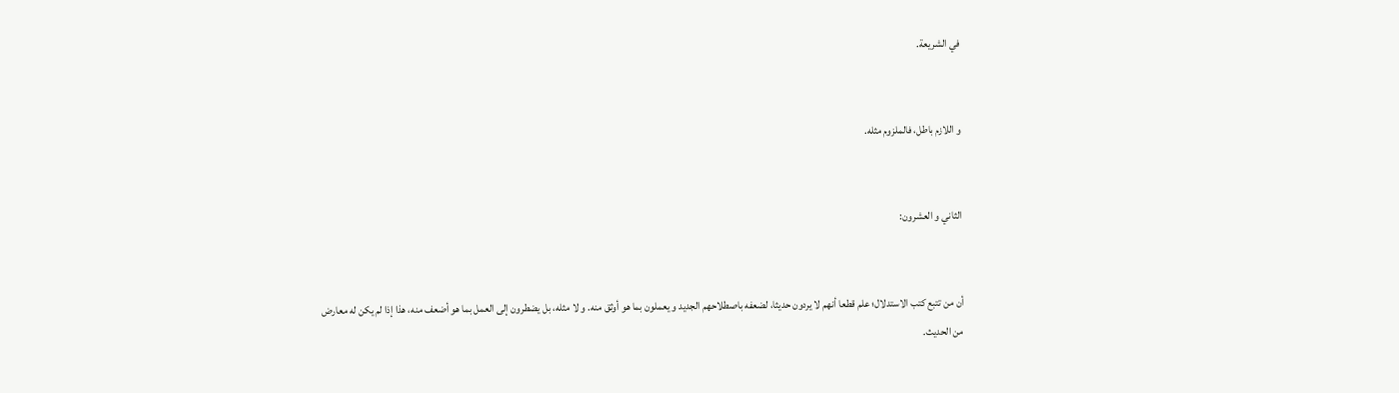في الشريعة.


و اللازم باطل، فالملزوم مثله.


الثاني و العشرون:


أن من تتبع كتب الاستدلال؛ علم قطعا أنهم لا يردون حديثا، لضعفه باصطلاحهم الجديد و يعملون بما هو أوثق منه. و لا مثله، بل يضطرون إلى العمل بما هو أضعف منه، هذا إذا لم يكن له معارض من الحديث.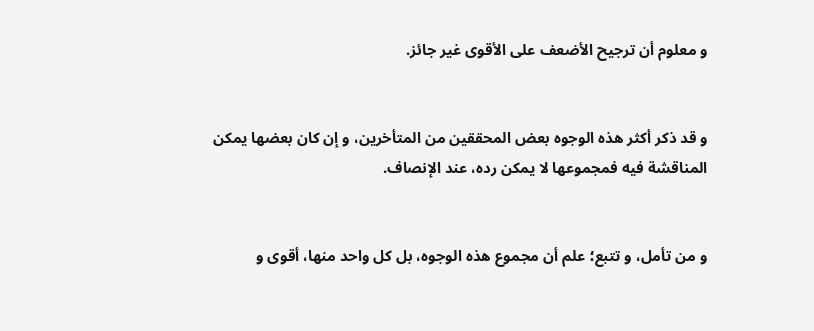و معلوم أن ترجيح الأضعف على الأقوى غير جائز.


و قد ذكر أكثر هذه الوجوه بعض المحققين من المتأخرين، و إن كان بعضها يمكن المناقشة فيه فمجموعها لا يمكن رده، عند الإنصاف.


و من تأمل، و تتبع؛ علم أن مجموع هذه الوجوه، بل كل واحد منها، أقوى و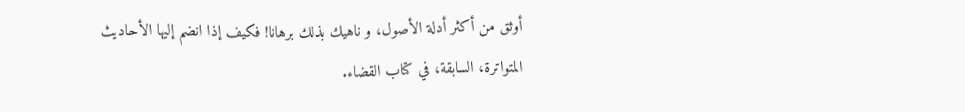أوثق من أكثر أدلة الأصول، و ناهيك بذلك برهانا! فكيف إذا انضم إليها الأحاديث المتواترة، السابقة، في كتاب القضاء.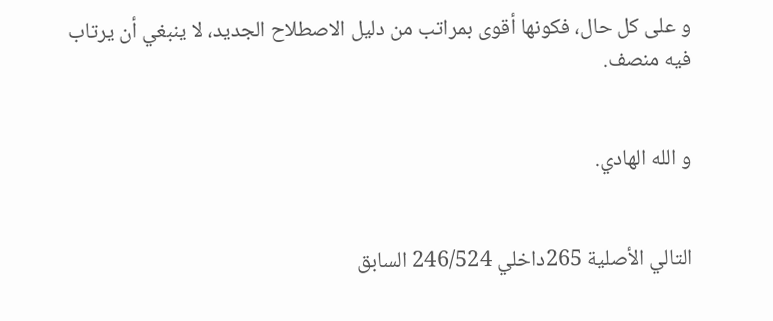و على كل حال، فكونها أقوى بمراتب من دليل الاصطلاح الجديد، لا ينبغي أن يرتاب فيه منصف.


و الله الهادي.


التالي الأصلية 265داخلي 246/524 السابق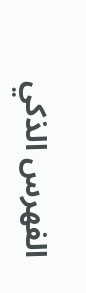الفهرس الذكي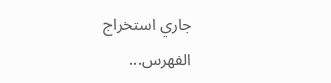جاري استخراج الفهرس...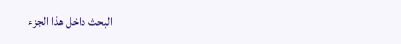البحث داخل هذا الجزء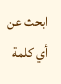ابحث عن أي كلمة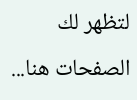لتظهر لك الصفحات هنا...